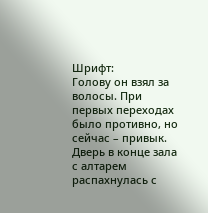Шрифт:
Голову он взял за волосы. При первых переходах было противно, но сейчас – привык. Дверь в конце зала с алтарем распахнулась с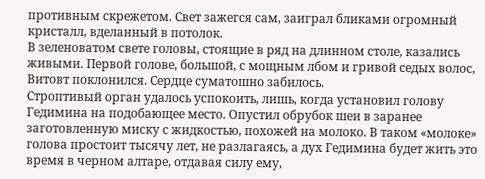противным скрежетом. Свет зажегся сам, заиграл бликами огромный кристалл, вделанный в потолок.
В зеленоватом свете головы, стоящие в ряд на длинном столе, казались живыми. Первой голове, большой, с мощным лбом и гривой седых волос, Витовт поклонился. Сердце суматошно забилось.
Строптивый орган удалось успокоить, лишь, когда установил голову Гедимина на подобающее место. Опустил обрубок шеи в заранее заготовленную миску с жидкостью, похожей на молоко. В таком «молоке» голова простоит тысячу лет, не разлагаясь, а дух Гедимина будет жить это время в черном алтаре, отдавая силу ему,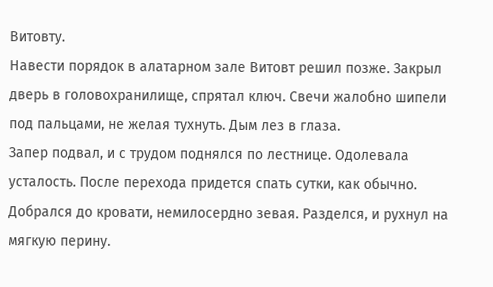Витовту.
Навести порядок в алатарном зале Витовт решил позже. Закрыл дверь в головохранилище, спрятал ключ. Свечи жалобно шипели под пальцами, не желая тухнуть. Дым лез в глаза.
Запер подвал, и с трудом поднялся по лестнице. Одолевала усталость. После перехода придется спать сутки, как обычно.
Добрался до кровати, немилосердно зевая. Разделся, и рухнул на мягкую перину.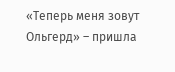«Теперь меня зовут Ольгерд» – пришла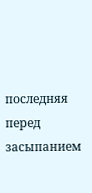последняя перед засыпанием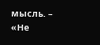мысль. – «Не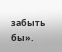забыть бы».